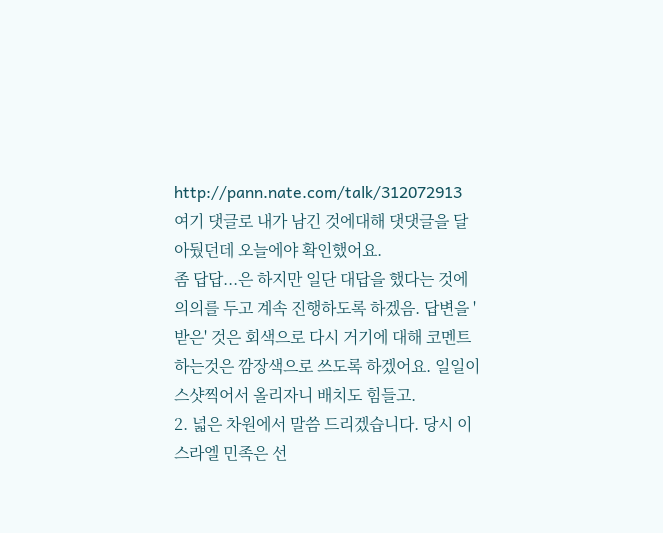http://pann.nate.com/talk/312072913 여기 댓글로 내가 남긴 것에대해 댓댓글을 달아뒀던데 오늘에야 확인했어요.
좀 답답...은 하지만 일단 대답을 했다는 것에 의의를 두고 계속 진행하도록 하겠음. 답변을 '받은' 것은 회색으로 다시 거기에 대해 코멘트 하는것은 깜장색으로 쓰도록 하겠어요. 일일이 스샷찍어서 올리자니 배치도 힘들고.
2. 넓은 차원에서 말씀 드리겠습니다. 당시 이스라엘 민족은 선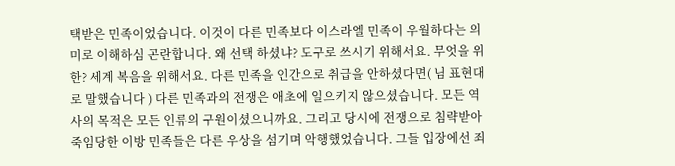택받은 민족이었습니다. 이것이 다른 민족보다 이스라엘 민족이 우월하다는 의미로 이해하심 곤란합니다. 왜 선택 하셨냐? 도구로 쓰시기 위해서요. 무엇을 위한? 세계 복음을 위해서요. 다른 민족을 인간으로 취급을 안하셨다면( 님 표현대로 말했습니다 ) 다른 민족과의 전쟁은 애초에 일으키지 않으셨습니다. 모든 역사의 목적은 모든 인류의 구원이셨으니까요. 그리고 당시에 전쟁으로 침략받아 죽임당한 이방 민족들은 다른 우상을 섬기며 악행했었습니다. 그들 입장에선 죄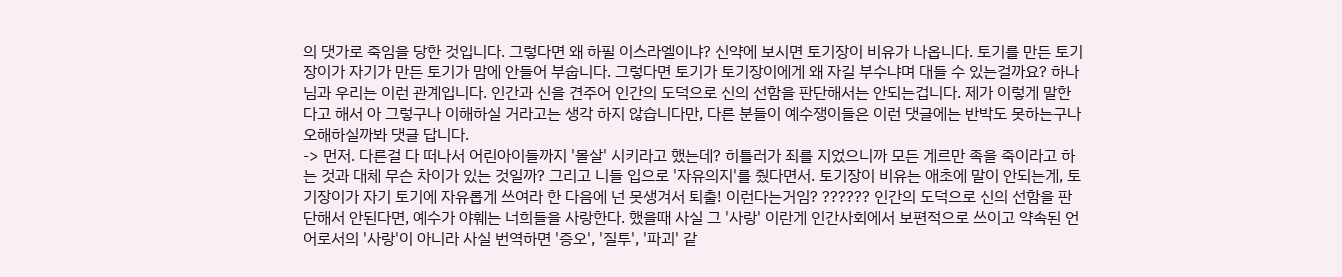의 댓가로 죽임을 당한 것입니다. 그렇다면 왜 하필 이스라엘이냐? 신약에 보시면 토기장이 비유가 나옵니다. 토기를 만든 토기장이가 자기가 만든 토기가 맘에 안들어 부숩니다. 그렇다면 토기가 토기장이에게 왜 자길 부수냐며 대들 수 있는걸까요? 하나님과 우리는 이런 관계입니다. 인간과 신을 견주어 인간의 도덕으로 신의 선함을 판단해서는 안되는겁니다. 제가 이렇게 말한다고 해서 아 그렇구나 이해하실 거라고는 생각 하지 않습니다만, 다른 분들이 예수쟁이들은 이런 댓글에는 반박도 못하는구나 오해하실까봐 댓글 답니다.
-> 먼저. 다른걸 다 떠나서 어린아이들까지 '몰살' 시키라고 했는데? 히틀러가 죄를 지었으니까 모든 게르만 족을 죽이라고 하는 것과 대체 무슨 차이가 있는 것일까? 그리고 니들 입으로 '자유의지'를 줬다면서. 토기장이 비유는 애초에 말이 안되는게, 토기장이가 자기 토기에 자유롭게 쓰여라 한 다음에 넌 못생겨서 퇴출! 이런다는거임? ?????? 인간의 도덕으로 신의 선함을 판단해서 안된다면, 예수가 야훼는 너희들을 사랑한다. 했을때 사실 그 '사랑' 이란게 인간사회에서 보편적으로 쓰이고 약속된 언어로서의 '사랑'이 아니라 사실 번역하면 '증오', '질투', '파괴' 같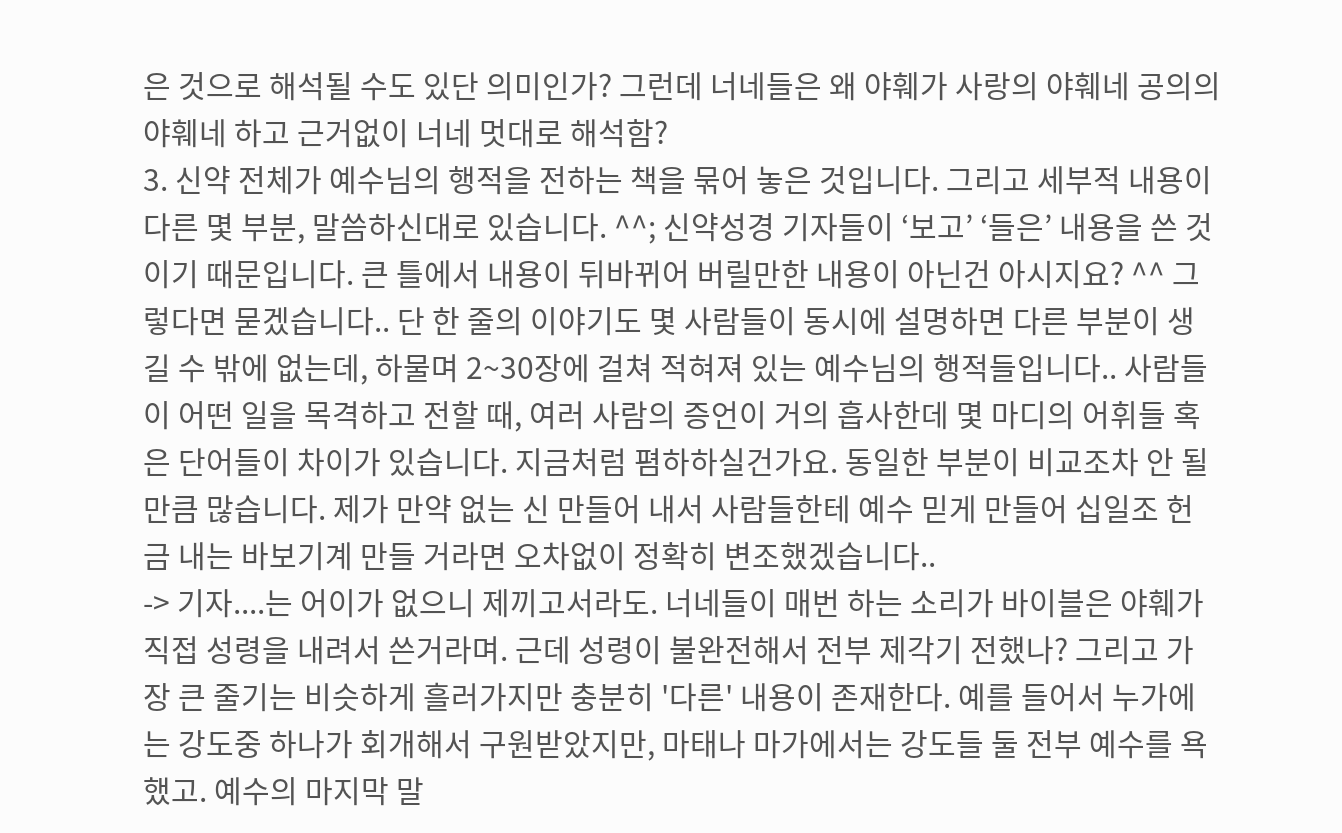은 것으로 해석될 수도 있단 의미인가? 그런데 너네들은 왜 야훼가 사랑의 야훼네 공의의 야훼네 하고 근거없이 너네 멋대로 해석함?
3. 신약 전체가 예수님의 행적을 전하는 책을 묶어 놓은 것입니다. 그리고 세부적 내용이 다른 몇 부분, 말씀하신대로 있습니다. ^^; 신약성경 기자들이 ‘보고’ ‘들은’ 내용을 쓴 것이기 때문입니다. 큰 틀에서 내용이 뒤바뀌어 버릴만한 내용이 아닌건 아시지요? ^^ 그렇다면 묻겠습니다.. 단 한 줄의 이야기도 몇 사람들이 동시에 설명하면 다른 부분이 생길 수 밖에 없는데, 하물며 2~30장에 걸쳐 적혀져 있는 예수님의 행적들입니다.. 사람들이 어떤 일을 목격하고 전할 때, 여러 사람의 증언이 거의 흡사한데 몇 마디의 어휘들 혹은 단어들이 차이가 있습니다. 지금처럼 폄하하실건가요. 동일한 부분이 비교조차 안 될만큼 많습니다. 제가 만약 없는 신 만들어 내서 사람들한테 예수 믿게 만들어 십일조 헌금 내는 바보기계 만들 거라면 오차없이 정확히 변조했겠습니다..
-> 기자....는 어이가 없으니 제끼고서라도. 너네들이 매번 하는 소리가 바이블은 야훼가 직접 성령을 내려서 쓴거라며. 근데 성령이 불완전해서 전부 제각기 전했나? 그리고 가장 큰 줄기는 비슷하게 흘러가지만 충분히 '다른' 내용이 존재한다. 예를 들어서 누가에는 강도중 하나가 회개해서 구원받았지만, 마태나 마가에서는 강도들 둘 전부 예수를 욕했고. 예수의 마지막 말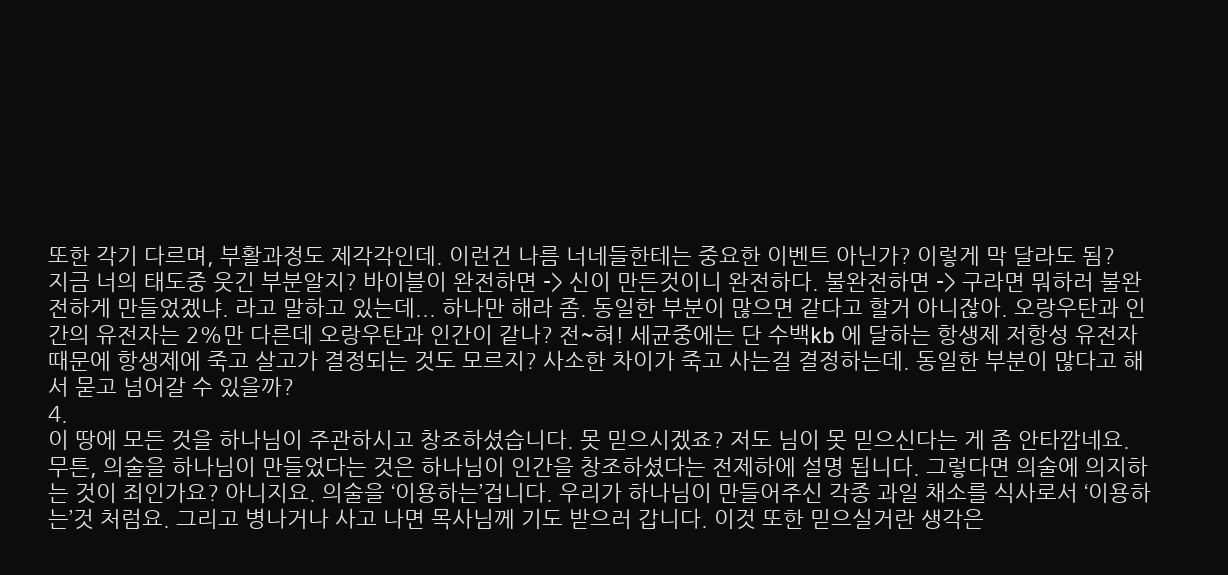또한 각기 다르며, 부활과정도 제각각인데. 이런건 나름 너네들한테는 중요한 이벤트 아닌가? 이렇게 막 달라도 됨?
지금 너의 태도중 웃긴 부분알지? 바이블이 완전하면 -> 신이 만든것이니 완전하다. 불완전하면 -> 구라면 뭐하러 불완전하게 만들었겠냐. 라고 말하고 있는데... 하나만 해라 좀. 동일한 부분이 많으면 같다고 할거 아니잖아. 오랑우탄과 인간의 유전자는 2%만 다른데 오랑우탄과 인간이 같나? 전~혀! 세균중에는 단 수백kb 에 달하는 항생제 저항성 유전자 때문에 항생제에 죽고 살고가 결정되는 것도 모르지? 사소한 차이가 죽고 사는걸 결정하는데. 동일한 부분이 많다고 해서 묻고 넘어갈 수 있을까?
4.
이 땅에 모든 것을 하나님이 주관하시고 창조하셨습니다. 못 믿으시겠죠? 저도 님이 못 믿으신다는 게 좀 안타깝네요. 무튼, 의술을 하나님이 만들었다는 것은 하나님이 인간을 창조하셨다는 전제하에 설명 됩니다. 그렇다면 의술에 의지하는 것이 죄인가요? 아니지요. 의술을 ‘이용하는’겁니다. 우리가 하나님이 만들어주신 각종 과일 채소를 식사로서 ‘이용하는’것 처럼요. 그리고 병나거나 사고 나면 목사님께 기도 받으러 갑니다. 이것 또한 믿으실거란 생각은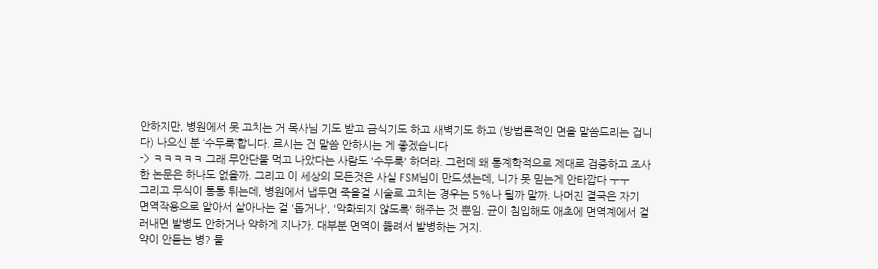안하지만, 병원에서 못 고치는 거 목사님 기도 받고 금식기도 하고 새벽기도 하고 (방법론적인 면을 말씀드리는 겁니다) 나으신 분 ‘수두룩’합니다. 르시는 건 말씀 안하시는 게 좋겠습니다
-> ㅋㅋㅋㅋㅋ 그래 무안단물 먹고 나았다는 사람도 '수두룩' 하더라. 그런데 왜 통계학적으로 제대로 검증하고 조사한 논문은 하나도 없을까. 그리고 이 세상의 모든것은 사실 FSM님이 만드셨는데, 니가 못 믿는게 안타깝다 ㅜㅜ
그리고 무식이 통통 튀는데, 병원에서 냅두면 죽을걸 시술로 고치는 경우는 5%나 될까 말까. 나머진 결국은 자기 면역작용으로 알아서 살아나는 걸 '돕거나', '악화되지 않도록' 해주는 것 뿐임. 균이 침입해도 애초에 면역계에서 걸러내면 발병도 안하거나 약하게 지나가. 대부분 면역이 뚫려서 발병하는 거지.
약이 안듣는 병? 물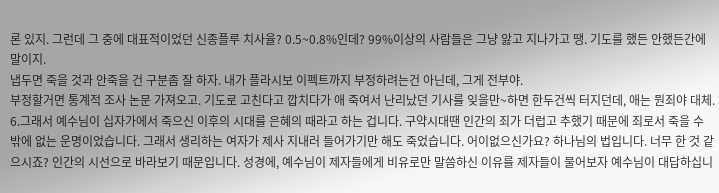론 있지. 그런데 그 중에 대표적이었던 신종플루 치사율? 0.5~0.8%인데? 99%이상의 사람들은 그냥 앓고 지나가고 땡. 기도를 했든 안했든간에 말이지.
냅두면 죽을 것과 안죽을 건 구분좀 잘 하자. 내가 플라시보 이펙트까지 부정하려는건 아닌데, 그게 전부야.
부정할거면 통계적 조사 논문 가져오고. 기도로 고친다고 깝치다가 애 죽여서 난리났던 기사를 잊을만~하면 한두건씩 터지던데, 애는 뭔죄야 대체.
6.그래서 예수님이 십자가에서 죽으신 이후의 시대를 은혜의 때라고 하는 겁니다. 구약시대땐 인간의 죄가 더럽고 추했기 때문에 죄로서 죽을 수 밖에 없는 운명이었습니다. 그래서 생리하는 여자가 제사 지내러 들어가기만 해도 죽었습니다. 어이없으신가요? 하나님의 법입니다. 너무 한 것 같으시죠? 인간의 시선으로 바라보기 때문입니다. 성경에, 예수님이 제자들에게 비유로만 말씀하신 이유를 제자들이 물어보자 예수님이 대답하십니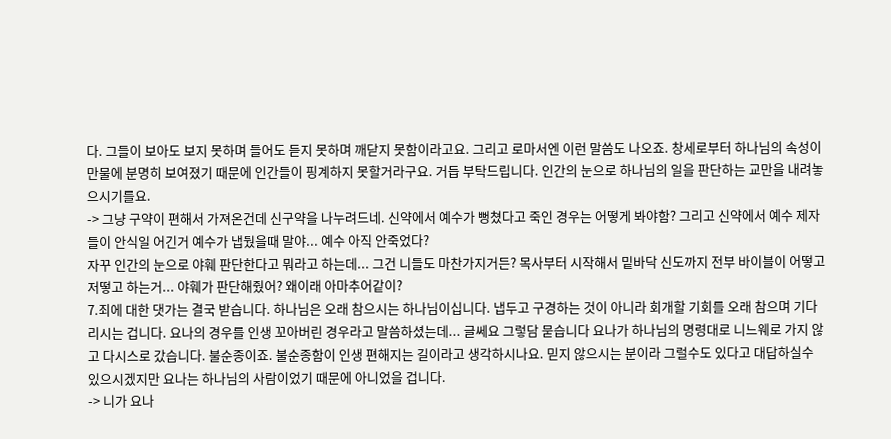다. 그들이 보아도 보지 못하며 들어도 듣지 못하며 깨닫지 못함이라고요. 그리고 로마서엔 이런 말씀도 나오죠. 창세로부터 하나님의 속성이 만물에 분명히 보여졌기 때문에 인간들이 핑계하지 못할거라구요. 거듭 부탁드립니다. 인간의 눈으로 하나님의 일을 판단하는 교만을 내려놓으시기를요.
-> 그냥 구약이 편해서 가져온건데 신구약을 나누려드네. 신약에서 예수가 뻥쳤다고 죽인 경우는 어떻게 봐야함? 그리고 신약에서 예수 제자들이 안식일 어긴거 예수가 냅뒀을때 말야... 예수 아직 안죽었다?
자꾸 인간의 눈으로 야훼 판단한다고 뭐라고 하는데... 그건 니들도 마찬가지거든? 목사부터 시작해서 밑바닥 신도까지 전부 바이블이 어떻고 저떻고 하는거... 야훼가 판단해줬어? 왜이래 아마추어같이?
7.죄에 대한 댓가는 결국 받습니다. 하나님은 오래 참으시는 하나님이십니다. 냅두고 구경하는 것이 아니라 회개할 기회를 오래 참으며 기다리시는 겁니다. 요나의 경우를 인생 꼬아버린 경우라고 말씀하셨는데... 글쎄요 그렇담 묻습니다 요나가 하나님의 명령대로 니느웨로 가지 않고 다시스로 갔습니다. 불순종이죠. 불순종함이 인생 편해지는 길이라고 생각하시나요. 믿지 않으시는 분이라 그럴수도 있다고 대답하실수 있으시겠지만 요나는 하나님의 사람이었기 때문에 아니었을 겁니다.
-> 니가 요나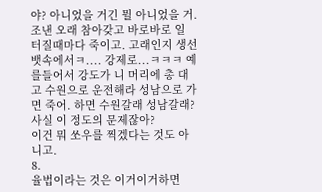야? 아니었을 거긴 뭘 아니었을 거. 조낸 오래 참아갖고 바로바로 일 터질때마다 죽이고. 고래인지 생선 뱃속에서ㅋ.... 강제로...ㅋㅋㅋ 예를들어서 강도가 니 머리에 총 대고 수원으로 운전해라 성남으로 가면 죽어. 하면 수원갈래 성남갈래? 사실 이 정도의 문제잖아?
이건 뭐 쏘우를 찍겠다는 것도 아니고.
8.
율법이라는 것은 이거이거하면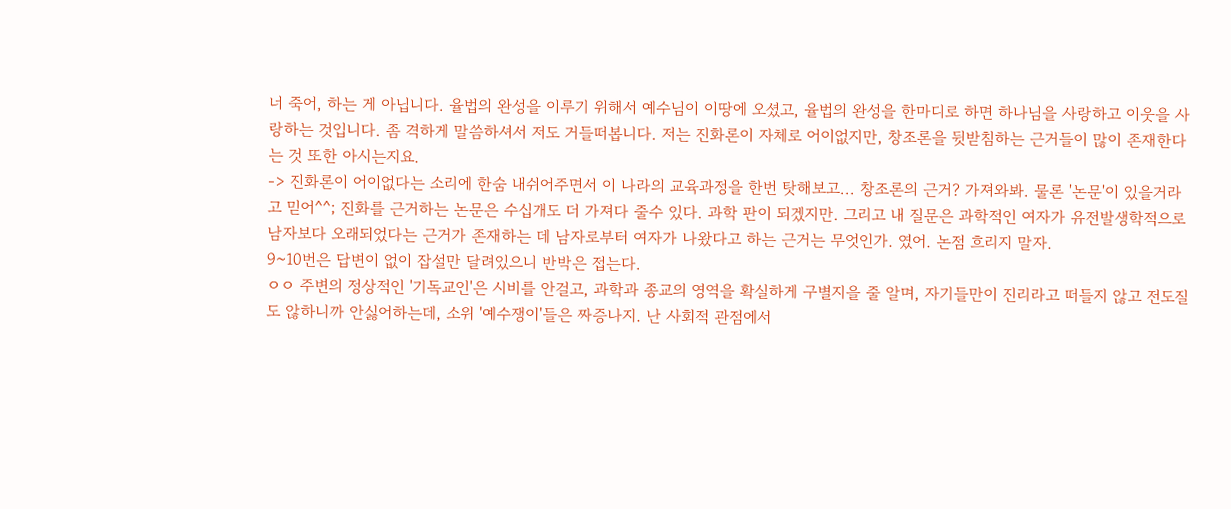너 죽어, 하는 게 아닙니다. 율법의 완성을 이루기 위해서 예수님이 이땅에 오셨고, 율법의 완성을 한마디로 하면 하나님을 사랑하고 이웃을 사랑하는 것입니다. 좀 격하게 말씀하셔서 저도 거들떠봅니다. 저는 진화론이 자체로 어이없지만, 창조론을 뒷받침하는 근거들이 많이 존재한다는 것 또한 아시는지요.
-> 진화론이 어이없다는 소리에 한숨 내쉬어주면서 이 나라의 교육과정을 한번 탓해보고... 창조론의 근거? 가져와봐. 물론 '논문'이 있을거라고 믿어^^; 진화를 근거하는 논문은 수십개도 더 가져다 줄수 있다. 과학 판이 되겠지만. 그리고 내 질문은 과학적인 여자가 유전발생학적으로 남자보다 오래되었다는 근거가 존재하는 데 남자로부터 여자가 나왔다고 하는 근거는 무엇인가. 였어. 논점 흐리지 말자.
9~10번은 답변이 없이 잡설만 달려있으니 반박은 접는다.
ㅇㅇ 주변의 정상적인 '기독교인'은 시비를 안걸고, 과학과 종교의 영역을 확실하게 구별지을 줄 알며, 자기들만이 진리라고 떠들지 않고 전도질도 않하니까 안싫어하는데, 소위 '예수쟁이'들은 짜증나지. 난 사회적 관점에서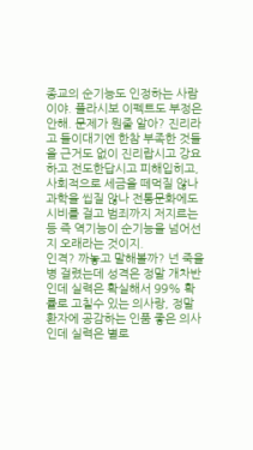종교의 순기능도 인정하는 사람이야. 플라시보 이펙트도 부정은 안해. 문제가 뭔줄 알아? 진리라고 들이대기엔 한참 부족한 것들을 근거도 없이 진리랍시고 강요하고 전도한답시고 피해입히고, 사회적으로 세금을 떼먹질 않나 과학을 씹질 않나 전통문화에도 시비를 걸고 범죄까지 저지르는 등 즉 역기능이 순기능을 넘어선지 오래라는 것이지.
인격? 까놓고 말해볼까? 넌 죽을병 걸렸는데 성격은 정말 개차반인데 실력은 확실해서 99% 확률로 고칠수 있는 의사랑, 정말 환자에 공감하는 인품 좋은 의사인데 실력은 별로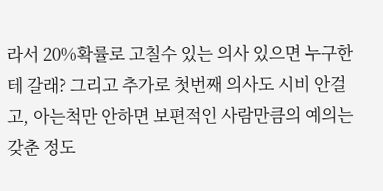라서 20%확률로 고칠수 있는 의사 있으면 누구한테 갈래? 그리고 추가로 첫번째 의사도 시비 안걸고, 아는척만 안하면 보편적인 사람만큼의 예의는 갖춘 정도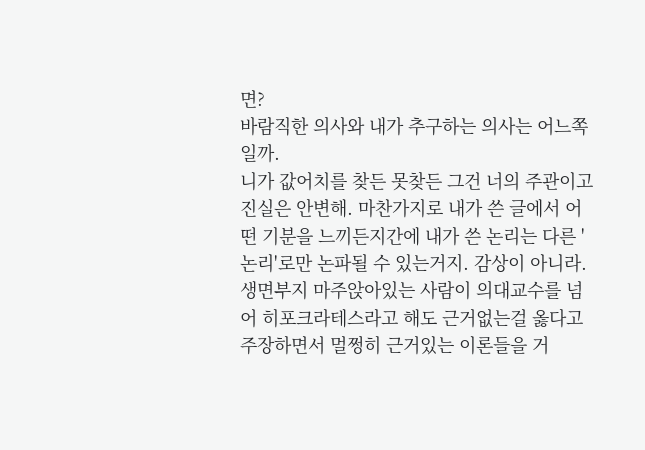면?
바람직한 의사와 내가 추구하는 의사는 어느쪽일까.
니가 값어치를 찾든 못찾든 그건 너의 주관이고 진실은 안변해. 마찬가지로 내가 쓴 글에서 어떤 기분을 느끼든지간에 내가 쓴 논리는 다른 '논리'로만 논파될 수 있는거지. 감상이 아니라. 생면부지 마주앉아있는 사람이 의대교수를 넘어 히포크라테스라고 해도 근거없는걸 옳다고 주장하면서 멀쩡히 근거있는 이론들을 거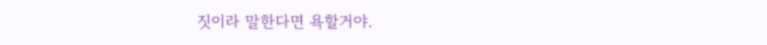짓이라 말한다면 욕할거야.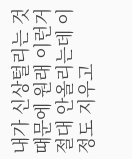내가 신상털리는 것 때문에 원래 이런거 절대 안올리는데 이정도 지우고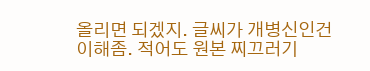올리면 되겠지. 글씨가 개병신인건 이해좀. 적어도 원본 찌끄러기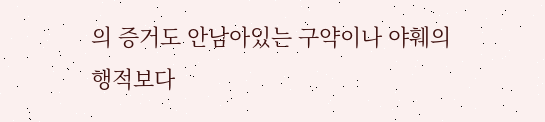의 증거도 안남아있는 구약이나 야훼의 행적보다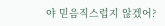야 믿음직스럽지 않겠어?